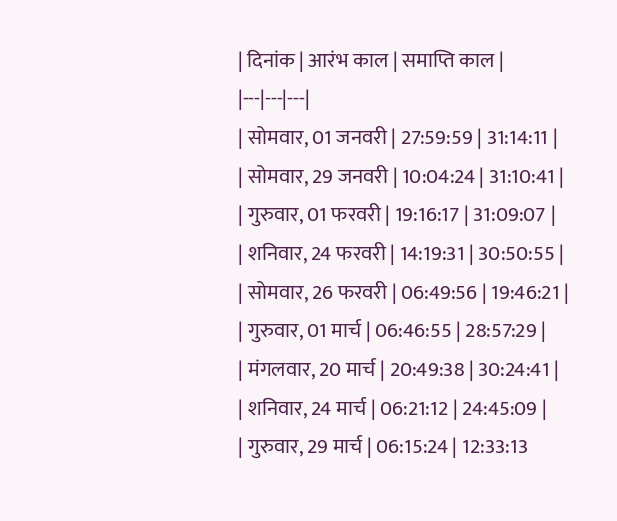| दिनांक | आरंभ काल | समाप्ति काल |
|---|---|---|
| सोमवार, 01 जनवरी | 27:59:59 | 31:14:11 |
| सोमवार, 29 जनवरी | 10:04:24 | 31:10:41 |
| गुरुवार, 01 फरवरी | 19:16:17 | 31:09:07 |
| शनिवार, 24 फरवरी | 14:19:31 | 30:50:55 |
| सोमवार, 26 फरवरी | 06:49:56 | 19:46:21 |
| गुरुवार, 01 मार्च | 06:46:55 | 28:57:29 |
| मंगलवार, 20 मार्च | 20:49:38 | 30:24:41 |
| शनिवार, 24 मार्च | 06:21:12 | 24:45:09 |
| गुरुवार, 29 मार्च | 06:15:24 | 12:33:13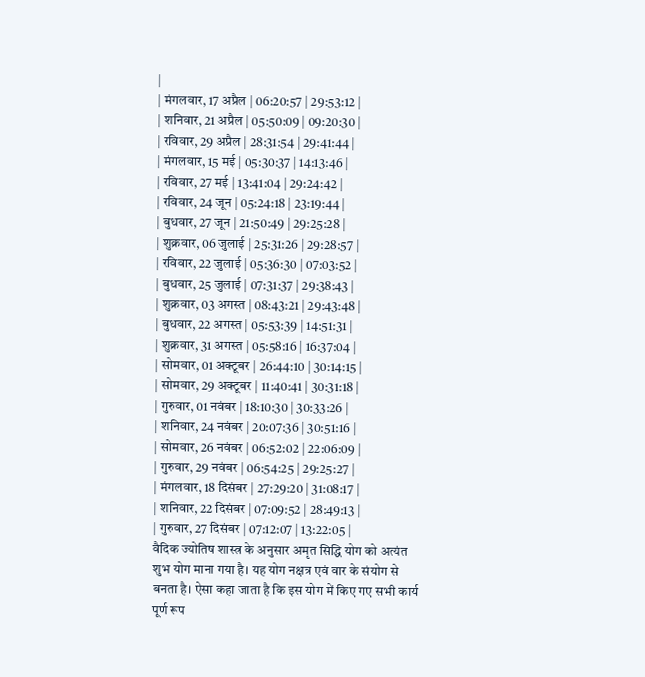|
| मंगलवार, 17 अप्रैल | 06:20:57 | 29:53:12 |
| शनिवार, 21 अप्रैल | 05:50:09 | 09:20:30 |
| रविवार, 29 अप्रैल | 28:31:54 | 29:41:44 |
| मंगलवार, 15 मई | 05:30:37 | 14:13:46 |
| रविवार, 27 मई | 13:41:04 | 29:24:42 |
| रविवार, 24 जून | 05:24:18 | 23:19:44 |
| बुधवार, 27 जून | 21:50:49 | 29:25:28 |
| शुक्रवार, 06 जुलाई | 25:31:26 | 29:28:57 |
| रविवार, 22 जुलाई | 05:36:30 | 07:03:52 |
| बुधवार, 25 जुलाई | 07:31:37 | 29:38:43 |
| शुक्रवार, 03 अगस्त | 08:43:21 | 29:43:48 |
| बुधवार, 22 अगस्त | 05:53:39 | 14:51:31 |
| शुक्रवार, 31 अगस्त | 05:58:16 | 16:37:04 |
| सोमवार, 01 अक्टूबर | 26:44:10 | 30:14:15 |
| सोमवार, 29 अक्टूबर | 11:40:41 | 30:31:18 |
| गुरुवार, 01 नवंबर | 18:10:30 | 30:33:26 |
| शनिवार, 24 नवंबर | 20:07:36 | 30:51:16 |
| सोमवार, 26 नवंबर | 06:52:02 | 22:06:09 |
| गुरुवार, 29 नवंबर | 06:54:25 | 29:25:27 |
| मंगलवार, 18 दिसंबर | 27:29:20 | 31:08:17 |
| शनिवार, 22 दिसंबर | 07:09:52 | 28:49:13 |
| गुरुवार, 27 दिसंबर | 07:12:07 | 13:22:05 |
वैदिक ज्योतिष शास्त्र के अनुसार अमृत सिद्धि योग को अत्यंत शुभ योग माना गया है। यह योग नक्षत्र एवं वार के संयोग से बनता है। ऐसा कहा जाता है कि इस योग में किए गए सभी कार्य पूर्ण रूप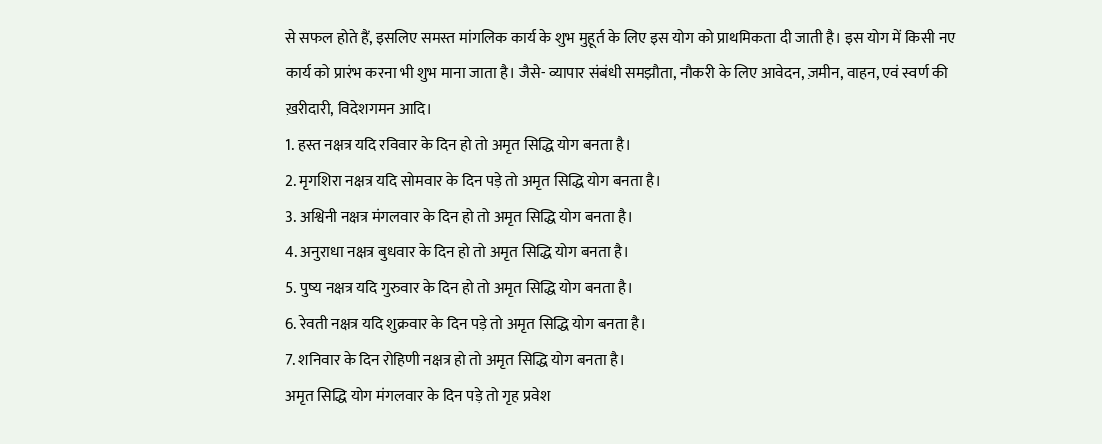से सफल होते हैं, इसलिए समस्त मांगलिक कार्य के शुभ मुहूर्त के लिए इस योग को प्राथमिकता दी जाती है। इस योग में किसी नए कार्य को प्रारंभ करना भी शुभ माना जाता है। जैसे- व्यापार संबंधी समझौता, नौकरी के लिए आवेदन, ज़मीन, वाहन, एवं स्वर्ण की ख़रीदारी, विदेशगमन आदि।
1. हस्त नक्षत्र यदि रविवार के दिन हो तो अमृत सिद्धि योग बनता है।
2. मृगशिरा नक्षत्र यदि सोमवार के दिन पड़े तो अमृत सिद्धि योग बनता है।
3. अश्विनी नक्षत्र मंगलवार के दिन हो तो अमृत सिद्धि योग बनता है।
4. अनुराधा नक्षत्र बुधवार के दिन हो तो अमृत सिद्धि योग बनता है।
5. पुष्य नक्षत्र यदि गुरुवार के दिन हो तो अमृत सिद्धि योग बनता है।
6. रेवती नक्षत्र यदि शुक्रवार के दिन पड़े तो अमृत सिद्धि योग बनता है।
7. शनिवार के दिन रोहिणी नक्षत्र हो तो अमृत सिद्धि योग बनता है।
अमृत सिद्धि योग मंगलवार के दिन पड़े तो गृह प्रवेश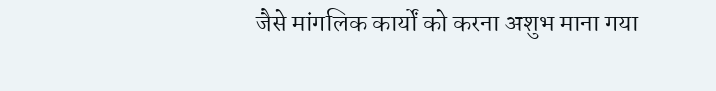जैसे मांगलिक कार्यों को करना अशुभ माना गया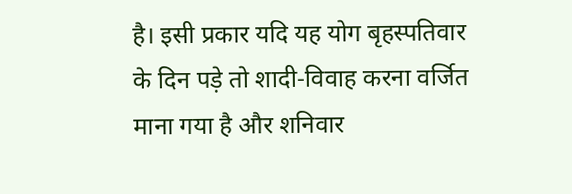है। इसी प्रकार यदि यह योग बृहस्पतिवार के दिन पड़े तो शादी-विवाह करना वर्जित माना गया है और शनिवार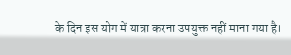के दिन इस योग में यात्रा करना उपयुक्त नहीं माना गया है।